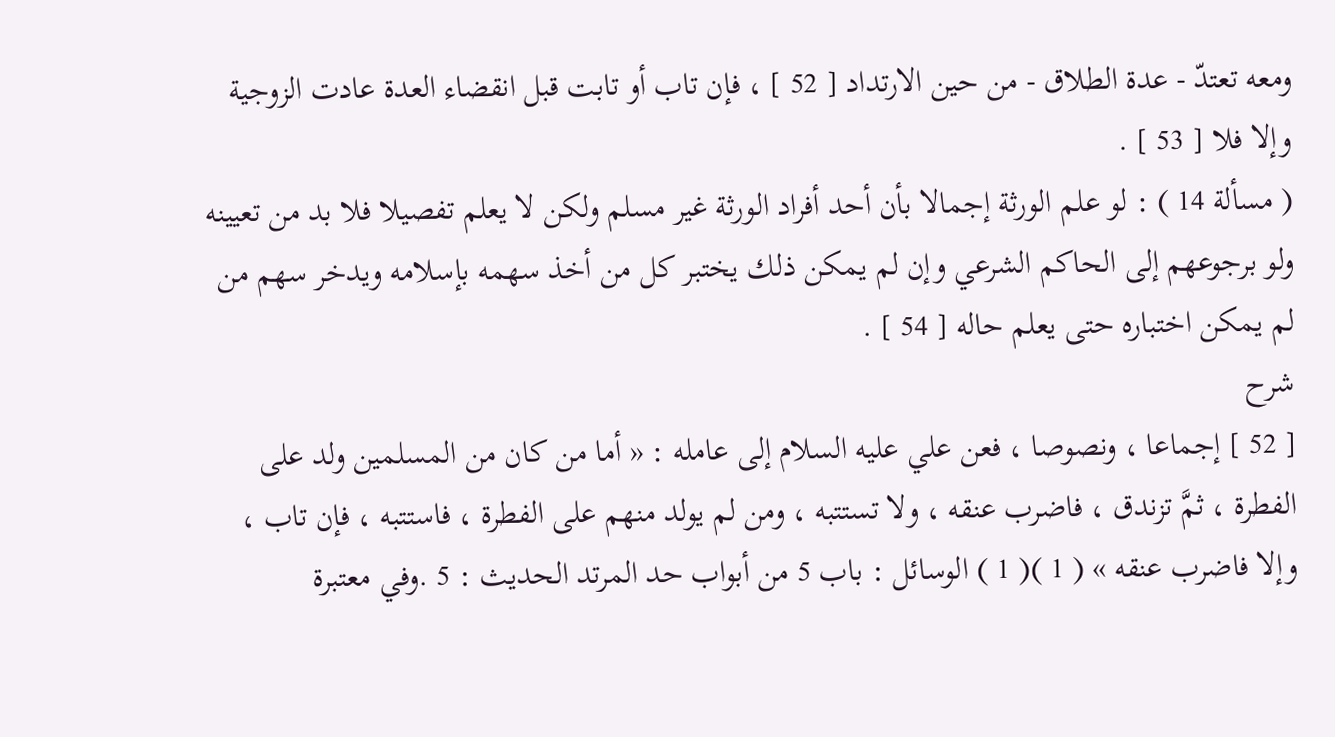ومعه تعتدّ - عدة الطلاق - من حين الارتداد [ 52 ] ، فإن تاب أو تابت قبل انقضاء العدة عادت الزوجية وإلا فلا [ 53 ] .
( مسألة 14 ) : لو علم الورثة إجمالا بأن أحد أفراد الورثة غير مسلم ولكن لا يعلم تفصيلا فلا بد من تعيينه ولو برجوعهم إلى الحاكم الشرعي وإن لم يمكن ذلك يختبر كل من أخذ سهمه بإسلامه ويدخر سهم من لم يمكن اختباره حتى يعلم حاله [ 54 ] .
شرح
[ 52 ] إجماعا ، ونصوصا ، فعن علي عليه السلام إلى عامله : « أما من كان من المسلمين ولد على الفطرة ، ثمَّ تزندق ، فاضرب عنقه ، ولا تستتبه ، ومن لم يولد منهم على الفطرة ، فاستتبه ، فإن تاب ، وإلا فاضرب عنقه » ( 1 )( 1 ) الوسائل : باب 5 من أبواب حد المرتد الحديث : 5 .وفي معتبرة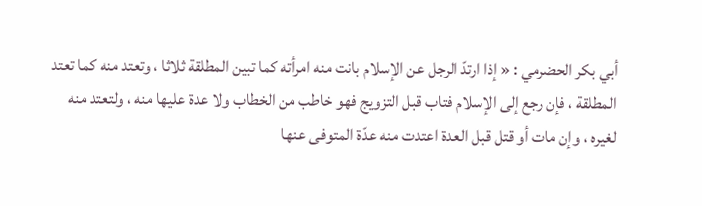أبي بكر الحضرمي : « إذا ارتدّ الرجل عن الإسلام بانت منه امرأته كما تبين المطلقة ثلاثا ، وتعتد منه كما تعتد المطلقة ، فإن رجع إلى الإسلام فتاب قبل التزويج فهو خاطب من الخطاب ولا عدة عليها منه ، ولتعتد منه لغيره ، وإن مات أو قتل قبل العدة اعتدت منه عدّة المتوفى عنها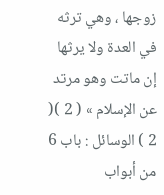زوجها ، وهي ترثه في العدة ولا يرثها إن ماتت وهو مرتد عن الإسلام » ( 2 )( 2 ) الوسائل : باب 6 من أبواب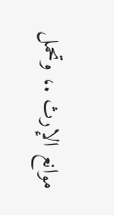موانع الإرث .، وتحمل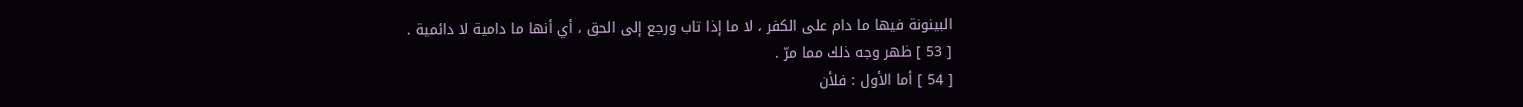البينونة فيها ما دام على الكفر ، لا ما إذا تاب ورجع إلى الحق ، أي أنها ما دامية لا دائمية .
[ 53 ] ظهر وجه ذلك مما مرّ .
[ 54 ] أما الأول : فلأن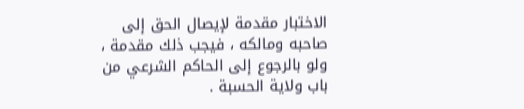الاختبار مقدمة لإيصال الحق إلى صاحبه ومالكه ، فيجب ذلك مقدمة ، ولو بالرجوع إلى الحاكم الشرعي من باب ولاية الحسبة .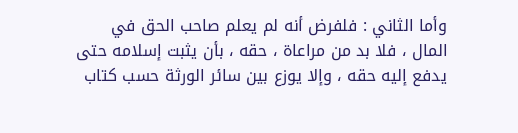وأما الثاني : فلفرض أنه لم يعلم صاحب الحق في المال ، فلا بد من مراعاة ، حقه ، بأن يثبت إسلامه حتى يدفع إليه حقه ، وإلا يوزع بين سائر الورثة حسب كتاب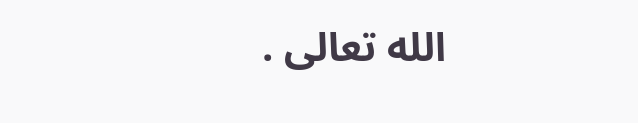الله تعالى .